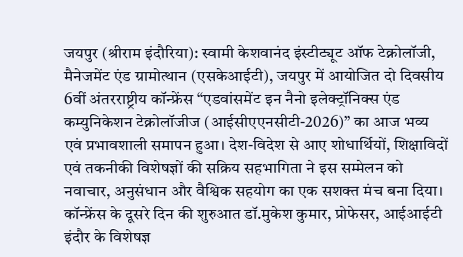जयपुर (श्रीराम इंदौरिया): स्वामी केशवानंद इंस्टीट्यूट ऑफ टेक्नोलॉजी, मैनेजमेंट एंड ग्रामोत्थान (एसकेआईटी), जयपुर में आयोजित दो दिवसीय 6वीं अंतरराष्ट्रीय कॉन्फ्रेंस “एडवांसमेंट इन नैनो इलेक्ट्रॉनिक्स एंड कम्युनिकेशन टेक्नोलॉजीज (आईसीएएनसीटी-2026)” का आज भव्य एवं प्रभावशाली समापन हुआ। देश-विदेश से आए शोधार्थियों, शिक्षाविदों एवं तकनीकी विशेषज्ञों की सक्रिय सहभागिता ने इस सम्मेलन को नवाचार, अनुसंधान और वैश्विक सहयोग का एक सशक्त मंच बना दिया। कॉन्फ्रेंस के दूसरे दिन की शुरुआत डॉ.मुकेश कुमार, प्रोफेसर, आईआईटी इंदौर के विशेषज्ञ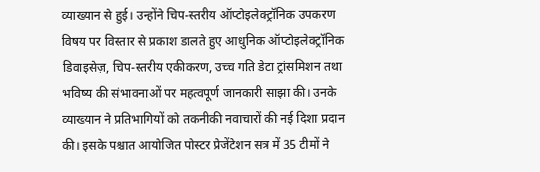व्याख्यान से हुई। उन्होंने चिप-स्तरीय ऑप्टोइलेक्ट्रॉनिक उपकरण विषय पर विस्तार से प्रकाश डालते हुए आधुनिक ऑप्टोइलेक्ट्रॉनिक डिवाइसेज़, चिप-स्तरीय एकीकरण, उच्च गति डेटा ट्रांसमिशन तथा भविष्य की संभावनाओं पर महत्वपूर्ण जानकारी साझा की। उनके व्याख्यान ने प्रतिभागियों को तकनीकी नवाचारों की नई दिशा प्रदान की। इसके पश्चात आयोजित पोस्टर प्रेजेंटेशन सत्र में 35 टीमों ने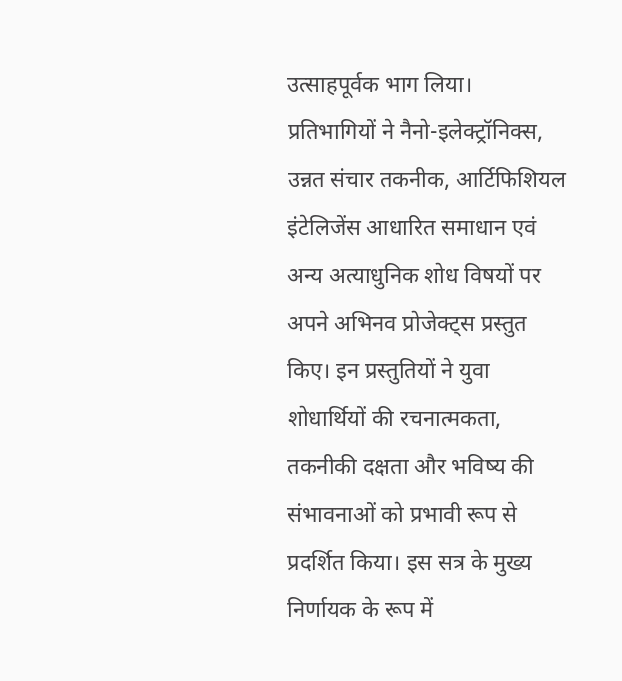उत्साहपूर्वक भाग लिया। प्रतिभागियों ने नैनो-इलेक्ट्रॉनिक्स, उन्नत संचार तकनीक, आर्टिफिशियल इंटेलिजेंस आधारित समाधान एवं अन्य अत्याधुनिक शोध विषयों पर अपने अभिनव प्रोजेक्ट्स प्रस्तुत किए। इन प्रस्तुतियों ने युवा शोधार्थियों की रचनात्मकता, तकनीकी दक्षता और भविष्य की संभावनाओं को प्रभावी रूप से प्रदर्शित किया। इस सत्र के मुख्य निर्णायक के रूप में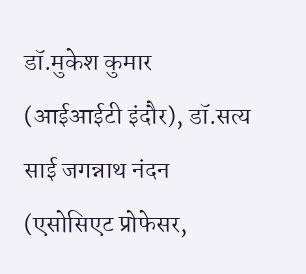डॉ.मुकेश कुमार (आईआईटी इंदौर), डॉ.सत्य साई जगन्नाथ नंदन (एसोसिएट प्रोफेसर,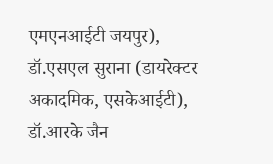एमएनआईटी जयपुर), डॉ.एसएल सुराना (डायरेक्टर अकादमिक, एसकेआईटी), डॉ.आरके जैन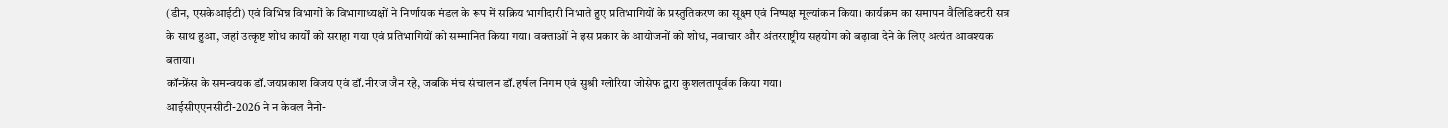(डीन, एसकेआईटी) एवं विभिन्न विभागों के विभागाध्यक्षों ने निर्णायक मंडल के रूप में सक्रिय भागीदारी निभाते हुए प्रतिभागियों के प्रस्तुतिकरण का सूक्ष्म एवं निष्पक्ष मूल्यांकन किया। कार्यक्रम का समापन वैलिडिक्टरी सत्र के साथ हुआ, जहां उत्कृष्ट शोध कार्यों को सराहा गया एवं प्रतिभागियों को सम्मानित किया गया। वक्ताओं ने इस प्रकार के आयोजनों को शोध, नवाचार और अंतरराष्ट्रीय सहयोग को बढ़ावा देने के लिए अत्यंत आवश्यक बताया।
कॉन्फ्रेंस के समन्वयक डॉ.जयप्रकाश विजय एवं डॉ.नीरज जैन रहे, जबकि मंच संचालन डॉ.हर्षल निगम एवं सुश्री ग्लोरिया जोसेफ द्वारा कुशलतापूर्वक किया गया।
आईसीएएनसीटी-2026 ने न केवल नैनो-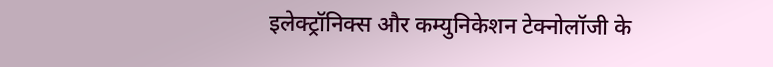इलेक्ट्रॉनिक्स और कम्युनिकेशन टेक्नोलॉजी के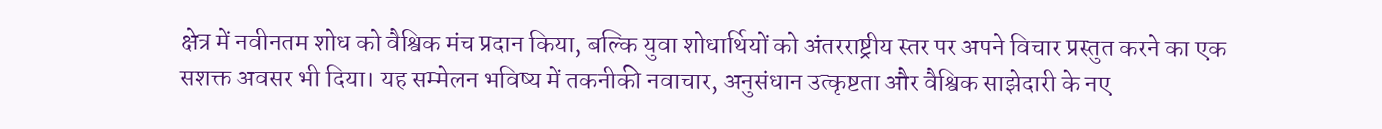क्षेत्र में नवीनतम शोध को वैश्विक मंच प्रदान किया, बल्कि युवा शोधार्थियों को अंतरराष्ट्रीय स्तर पर अपने विचार प्रस्तुत करने का एक सशक्त अवसर भी दिया। यह सम्मेलन भविष्य में तकनीकी नवाचार, अनुसंधान उत्कृष्टता और वैश्विक साझेदारी के नए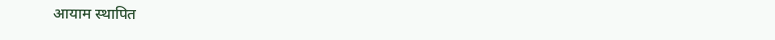आयाम स्थापित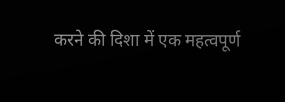करने की दिशा में एक महत्वपूर्ण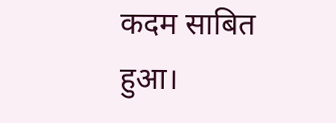कदम साबित हुआ।